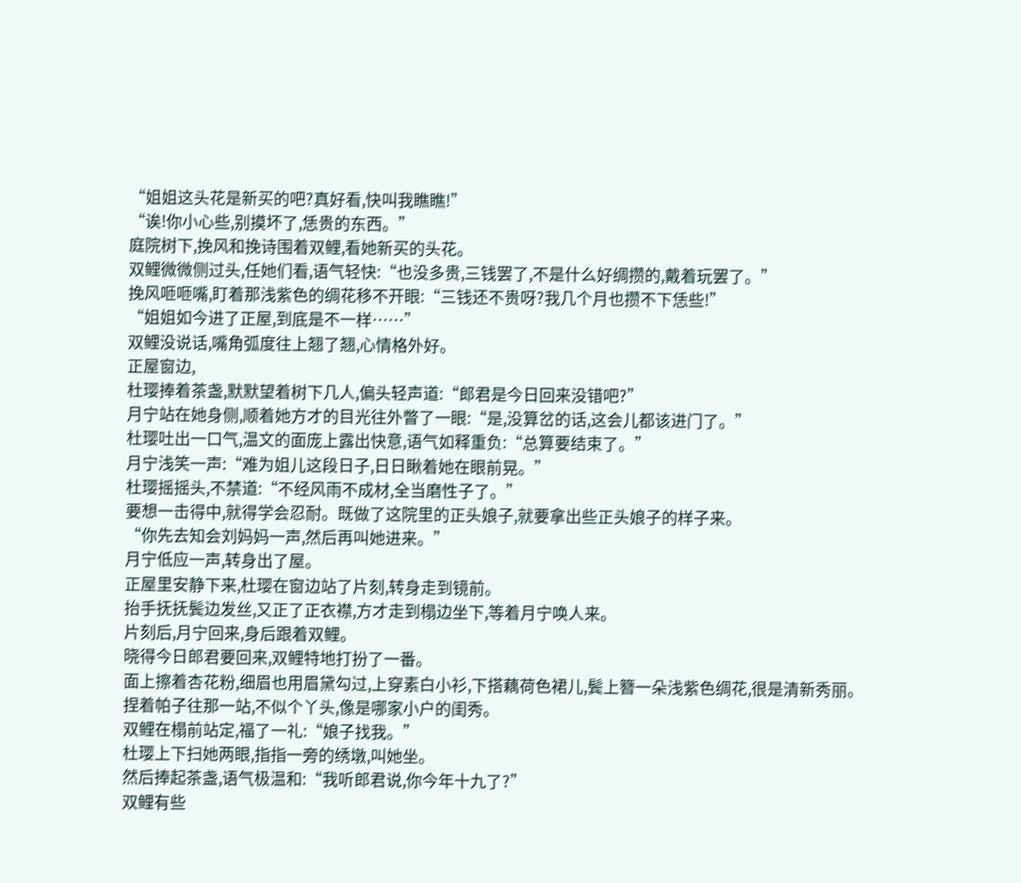“姐姐这头花是新买的吧?真好看,快叫我瞧瞧!”
“诶!你小心些,别摸坏了,恁贵的东西。”
庭院树下,挽风和挽诗围着双鲤,看她新买的头花。
双鲤微微侧过头,任她们看,语气轻快:“也没多贵,三钱罢了,不是什么好绸攒的,戴着玩罢了。”
挽风咂咂嘴,盯着那浅紫色的绸花移不开眼:“三钱还不贵呀?我几个月也攒不下恁些!”
“姐姐如今进了正屋,到底是不一样……”
双鲤没说话,嘴角弧度往上翘了翘,心情格外好。
正屋窗边,
杜璎捧着茶盏,默默望着树下几人,偏头轻声道:“郎君是今日回来没错吧?”
月宁站在她身侧,顺着她方才的目光往外瞥了一眼:“是,没算岔的话,这会儿都该进门了。”
杜璎吐出一口气,温文的面庞上露出快意,语气如释重负:“总算要结束了。”
月宁浅笑一声:“难为姐儿这段日子,日日瞅着她在眼前晃。”
杜璎摇摇头,不禁道:“不经风雨不成材,全当磨性子了。”
要想一击得中,就得学会忍耐。既做了这院里的正头娘子,就要拿出些正头娘子的样子来。
“你先去知会刘妈妈一声,然后再叫她进来。”
月宁低应一声,转身出了屋。
正屋里安静下来,杜璎在窗边站了片刻,转身走到镜前。
抬手抚抚鬓边发丝,又正了正衣襟,方才走到榻边坐下,等着月宁唤人来。
片刻后,月宁回来,身后跟着双鲤。
晓得今日郎君要回来,双鲤特地打扮了一番。
面上擦着杏花粉,细眉也用眉黛勾过,上穿素白小衫,下搭藕荷色裙儿,鬓上簪一朵浅紫色绸花,很是清新秀丽。
捏着帕子往那一站,不似个丫头,像是哪家小户的闺秀。
双鲤在榻前站定,福了一礼:“娘子找我。”
杜璎上下扫她两眼,指指一旁的绣墩,叫她坐。
然后捧起茶盏,语气极温和:“我听郎君说,你今年十九了?”
双鲤有些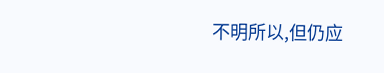不明所以,但仍应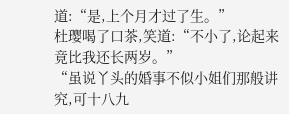道:“是,上个月才过了生。”
杜璎喝了口茶,笑道:“不小了,论起来竟比我还长两岁。”
“虽说丫头的婚事不似小姐们那般讲究,可十八九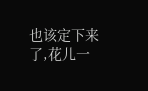也该定下来了,花儿一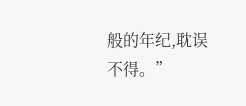般的年纪,耽误不得。”